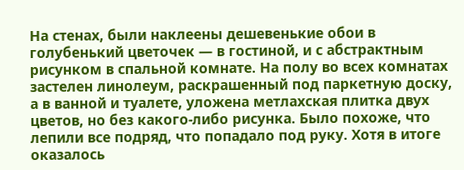На стенах, были наклеены дешевенькие обои в голубенький цветочек — в гостиной, и с абстрактным рисунком в спальной комнате. На полу во всех комнатах застелен линолеум, раскрашенный под паркетную доску, а в ванной и туалете, уложена метлахская плитка двух цветов, но без какого-либо рисунка. Было похоже, что лепили все подряд, что попадало под руку. Хотя в итоге оказалось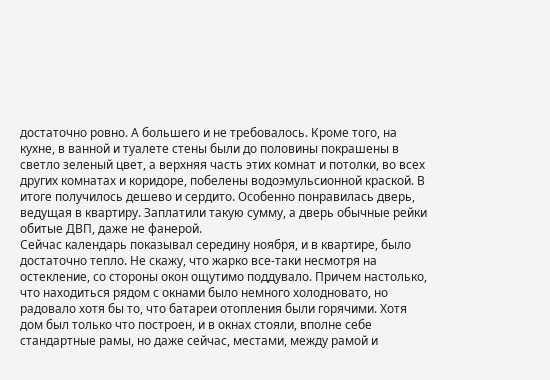достаточно ровно. А большего и не требовалось. Кроме того, на кухне, в ванной и туалете стены были до половины покрашены в светло зеленый цвет, а верхняя часть этих комнат и потолки, во всех других комнатах и коридоре, побелены водоэмульсионной краской. В итоге получилось дешево и сердито. Особенно понравилась дверь, ведущая в квартиру. Заплатили такую сумму, а дверь обычные рейки обитые ДВП, даже не фанерой.
Сейчас календарь показывал середину ноября, и в квартире, было достаточно тепло. Не скажу, что жарко все-таки несмотря на остекление, со стороны окон ощутимо поддувало. Причем настолько, что находиться рядом с окнами было немного холодновато, но радовало хотя бы то, что батареи отопления были горячими. Хотя дом был только что построен, и в окнах стояли, вполне себе стандартные рамы, но даже сейчас, местами, между рамой и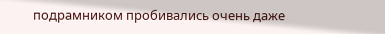подрамником пробивались очень даже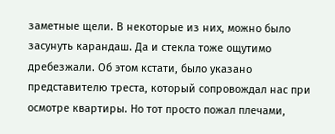заметные щели. В некоторые из них, можно было засунуть карандаш. Да и стекла тоже ощутимо дребезжали. Об этом кстати, было указано представителю треста, который сопровождал нас при осмотре квартиры. Но тот просто пожал плечами,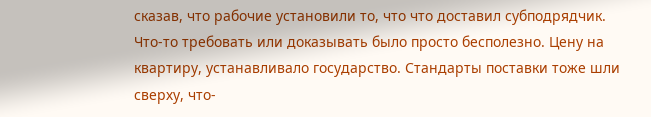сказав, что рабочие установили то, что что доставил субподрядчик. Что-то требовать или доказывать было просто бесполезно. Цену на квартиру, устанавливало государство. Стандарты поставки тоже шли сверху, что-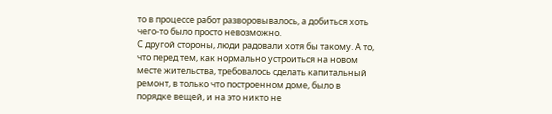то в процессе работ разворовывалось, а добиться хоть чего-то было просто невозможно.
С другой стороны, люди радовали хотя бы такому. А то, что перед тем, как нормально устроиться на новом месте жительства, требовалось сделать капитальный ремонт, в только что построенном доме, было в порядке вещей, и на это никто не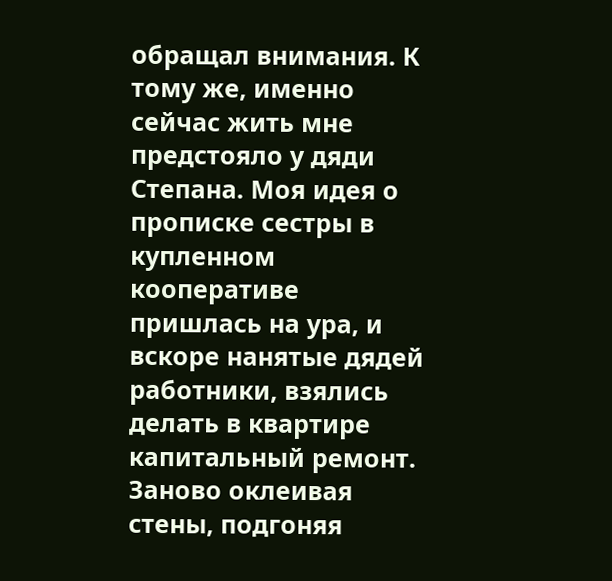обращал внимания. К тому же, именно сейчас жить мне предстояло у дяди Степана. Моя идея о прописке сестры в купленном кооперативе пришлась на ура, и вскоре нанятые дядей работники, взялись делать в квартире капитальный ремонт. Заново оклеивая стены, подгоняя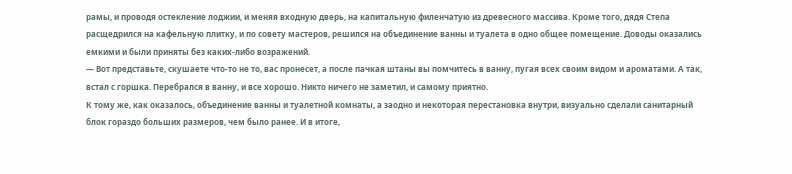рамы, и проводя остекление лоджии, и меняя входную дверь, на капитальную филенчатую из древесного массива. Кроме того, дядя Степа расщедрился на кафельную плитку, и по совету мастеров, решился на объединение ванны и туалета в одно общее помещение. Доводы оказались емкими и были приняты без каких-либо возражений.
— Вот представьте, скушаете что-то не то, вас пронесет, а после пачкая штаны вы помчитесь в ванну, пугая всех своим видом и ароматами. А так, встал с горшка. Перебрался в ванну, и все хорошо. Никто ничего не заметил, и самому приятно.
К тому же, как оказалось, объединение ванны и туалетной комнаты, а заодно и некоторая перестановка внутри, визуально сделали санитарный блок гораздо больших размеров, чем было ранее. И в итоге,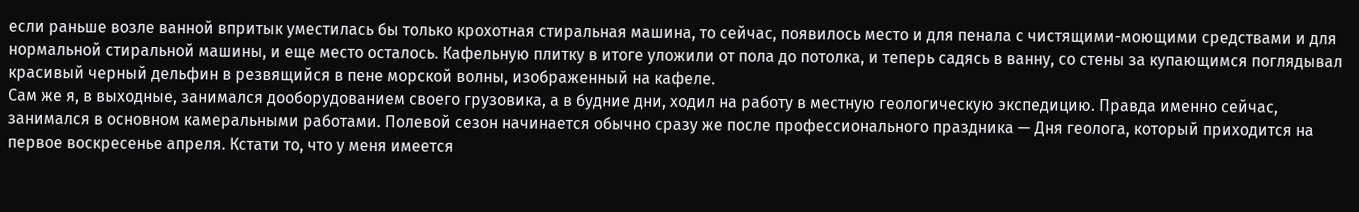если раньше возле ванной впритык уместилась бы только крохотная стиральная машина, то сейчас, появилось место и для пенала с чистящими-моющими средствами и для нормальной стиральной машины, и еще место осталось. Кафельную плитку в итоге уложили от пола до потолка, и теперь садясь в ванну, со стены за купающимся поглядывал красивый черный дельфин в резвящийся в пене морской волны, изображенный на кафеле.
Сам же я, в выходные, занимался дооборудованием своего грузовика, а в будние дни, ходил на работу в местную геологическую экспедицию. Правда именно сейчас, занимался в основном камеральными работами. Полевой сезон начинается обычно сразу же после профессионального праздника — Дня геолога, который приходится на первое воскресенье апреля. Кстати то, что у меня имеется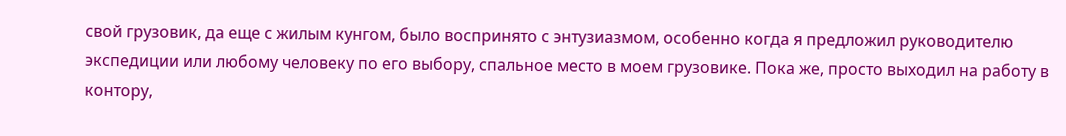свой грузовик, да еще с жилым кунгом, было воспринято с энтузиазмом, особенно когда я предложил руководителю экспедиции или любому человеку по его выбору, спальное место в моем грузовике. Пока же, просто выходил на работу в контору,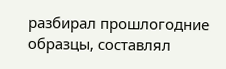разбирал прошлогодние образцы, составлял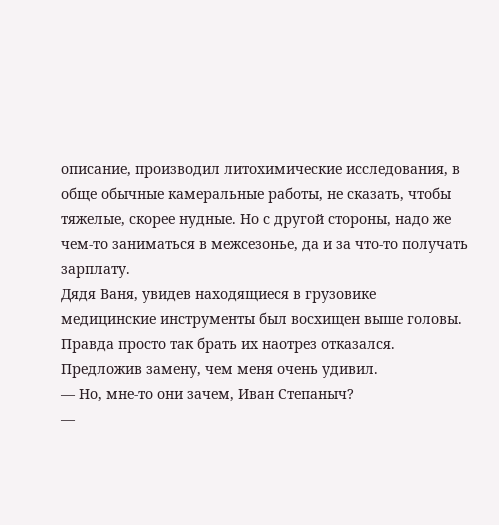описание, производил литохимические исследования, в обще обычные камеральные работы, не сказать, чтобы тяжелые, скорее нудные. Но с другой стороны, надо же чем-то заниматься в межсезонье, да и за что-то получать зарплату.
Дядя Ваня, увидев находящиеся в грузовике медицинские инструменты был восхищен выше головы. Правда просто так брать их наотрез отказался. Предложив замену, чем меня очень удивил.
— Но, мне-то они зачем, Иван Степаныч?
—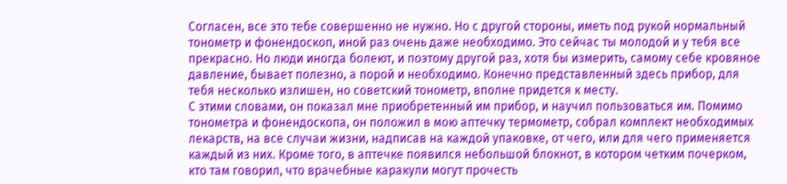Согласен, все это тебе совершенно не нужно. Но с другой стороны, иметь под рукой нормальный тонометр и фонендоскоп, иной раз очень даже необходимо. Это сейчас ты молодой и у тебя все прекрасно. Но люди иногда болеют, и поэтому другой раз, хотя бы измерить, самому себе кровяное давление, бывает полезно, а порой и необходимо. Конечно представленный здесь прибор, для тебя несколько излишен, но советский тонометр, вполне придется к месту.
С этими словами, он показал мне приобретенный им прибор, и научил пользоваться им. Помимо тонометра и фонендоскопа, он положил в мою аптечку термометр, собрал комплект необходимых лекарств, на все случаи жизни, надписав на каждой упаковке, от чего, или для чего применяется каждый из них. Кроме того, в аптечке появился небольшой блокнот, в котором четким почерком, кто там говорил, что врачебные каракули могут прочесть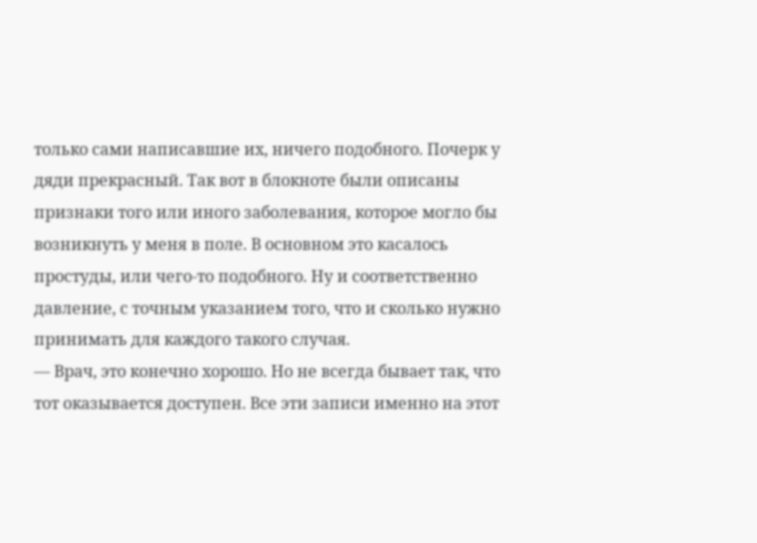только сами написавшие их, ничего подобного. Почерк у дяди прекрасный. Так вот в блокноте были описаны признаки того или иного заболевания, которое могло бы возникнуть у меня в поле. В основном это касалось простуды, или чего-то подобного. Ну и соответственно давление, с точным указанием того, что и сколько нужно принимать для каждого такого случая.
— Врач, это конечно хорошо. Но не всегда бывает так, что тот оказывается доступен. Все эти записи именно на этот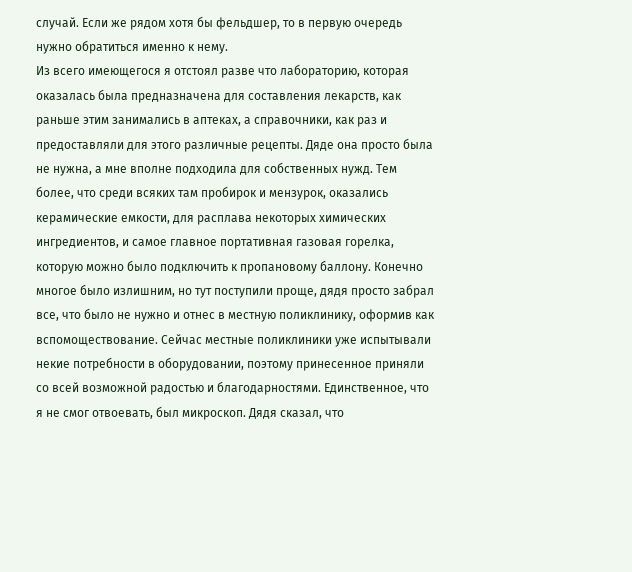случай. Если же рядом хотя бы фельдшер, то в первую очередь нужно обратиться именно к нему.
Из всего имеющегося я отстоял разве что лабораторию, которая оказалась была предназначена для составления лекарств, как раньше этим занимались в аптеках, а справочники, как раз и предоставляли для этого различные рецепты. Дяде она просто была не нужна, а мне вполне подходила для собственных нужд. Тем более, что среди всяких там пробирок и мензурок, оказались керамические емкости, для расплава некоторых химических ингредиентов, и самое главное портативная газовая горелка, которую можно было подключить к пропановому баллону. Конечно многое было излишним, но тут поступили проще, дядя просто забрал все, что было не нужно и отнес в местную поликлинику, оформив как вспомоществование. Сейчас местные поликлиники уже испытывали некие потребности в оборудовании, поэтому принесенное приняли со всей возможной радостью и благодарностями. Единственное, что я не смог отвоевать, был микроскоп. Дядя сказал, что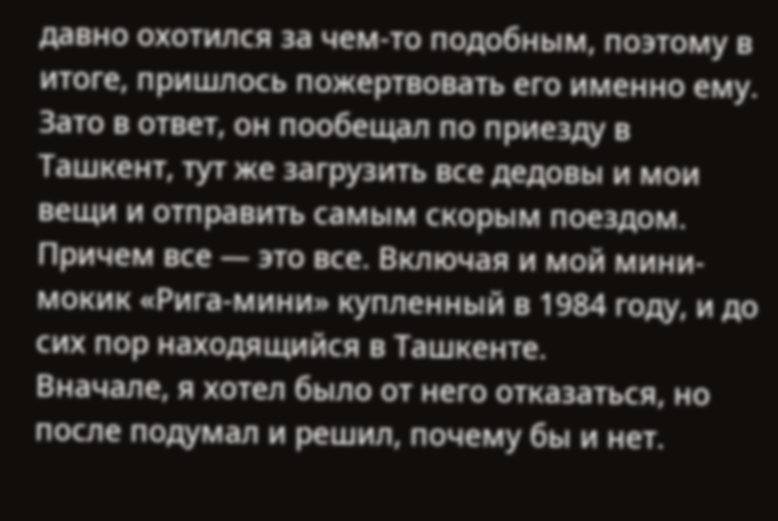давно охотился за чем-то подобным, поэтому в итоге, пришлось пожертвовать его именно ему. Зато в ответ, он пообещал по приезду в Ташкент, тут же загрузить все дедовы и мои вещи и отправить самым скорым поездом. Причем все — это все. Включая и мой мини-мокик «Рига-мини» купленный в 1984 году, и до сих пор находящийся в Ташкенте.
Вначале, я хотел было от него отказаться, но после подумал и решил, почему бы и нет.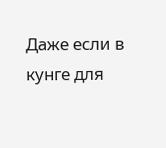Даже если в кунге для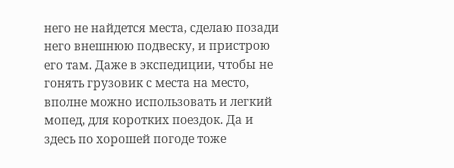него не найдется места, сделаю позади него внешнюю подвеску, и пристрою его там. Даже в экспедиции, чтобы не гонять грузовик с места на место, вполне можно использовать и легкий мопед, для коротких поездок. Да и здесь по хорошей погоде тоже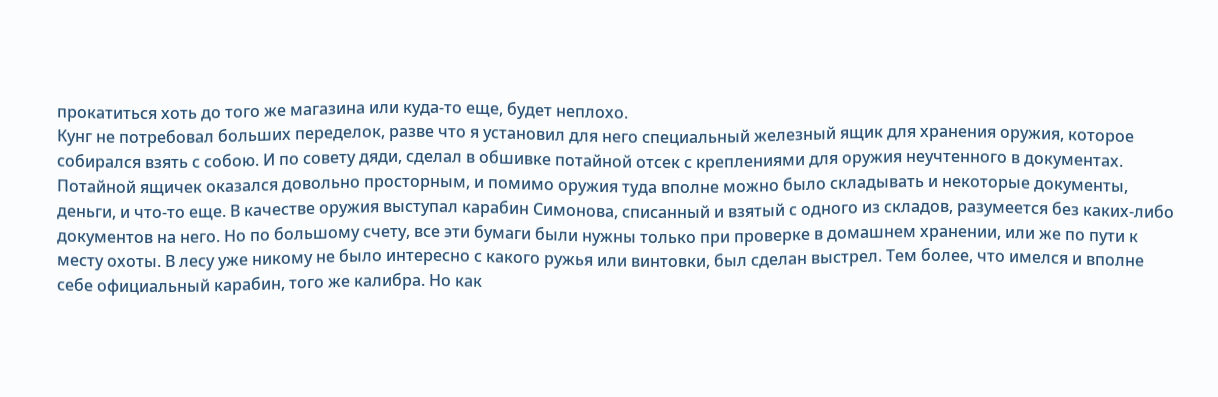прокатиться хоть до того же магазина или куда-то еще, будет неплохо.
Кунг не потребовал больших переделок, разве что я установил для него специальный железный ящик для хранения оружия, которое собирался взять с собою. И по совету дяди, сделал в обшивке потайной отсек с креплениями для оружия неучтенного в документах. Потайной ящичек оказался довольно просторным, и помимо оружия туда вполне можно было складывать и некоторые документы, деньги, и что-то еще. В качестве оружия выступал карабин Симонова, списанный и взятый с одного из складов, разумеется без каких-либо документов на него. Но по большому счету, все эти бумаги были нужны только при проверке в домашнем хранении, или же по пути к месту охоты. В лесу уже никому не было интересно с какого ружья или винтовки, был сделан выстрел. Тем более, что имелся и вполне себе официальный карабин, того же калибра. Но как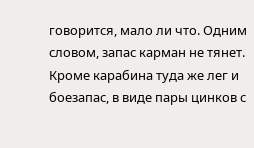говорится, мало ли что. Одним словом, запас карман не тянет. Кроме карабина туда же лег и боезапас, в виде пары цинков с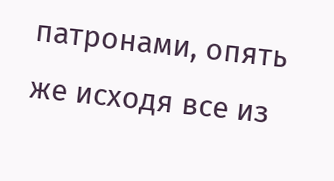патронами, опять же исходя все из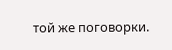той же поговорки.